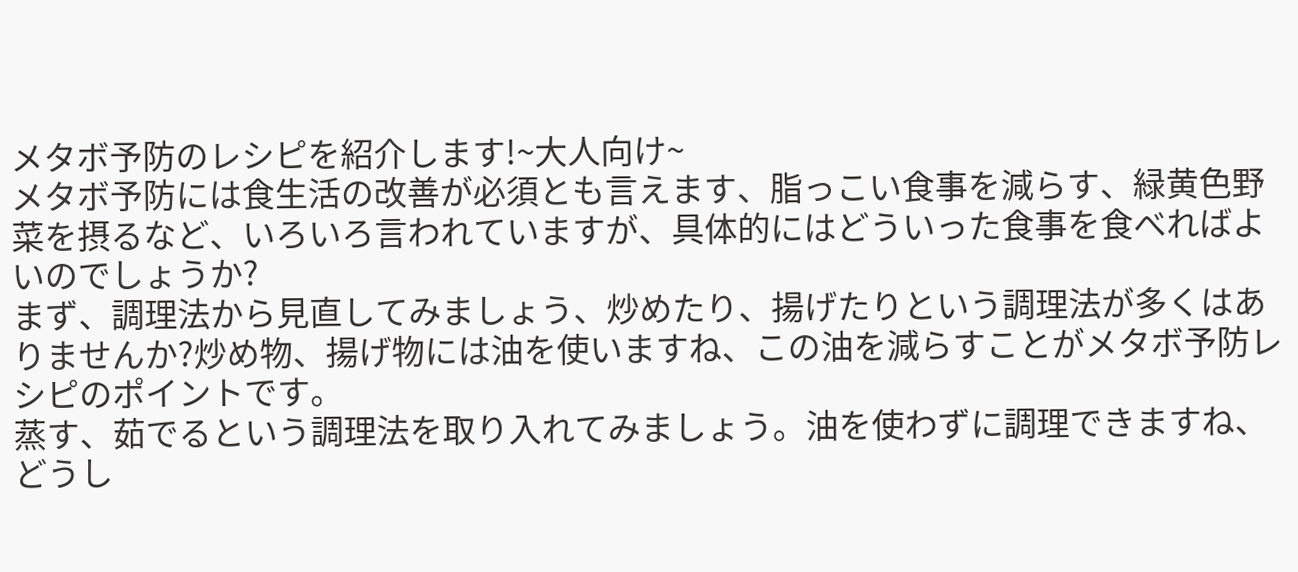メタボ予防のレシピを紹介します!~大人向け~
メタボ予防には食生活の改善が必須とも言えます、脂っこい食事を減らす、緑黄色野菜を摂るなど、いろいろ言われていますが、具体的にはどういった食事を食べればよいのでしょうか?
まず、調理法から見直してみましょう、炒めたり、揚げたりという調理法が多くはありませんか?炒め物、揚げ物には油を使いますね、この油を減らすことがメタボ予防レシピのポイントです。
蒸す、茹でるという調理法を取り入れてみましょう。油を使わずに調理できますね、どうし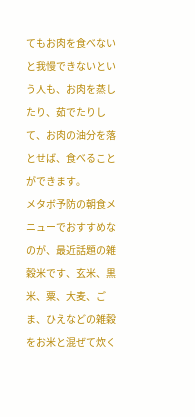てもお肉を食べないと我慢できないという人も、お肉を蒸したり、茹でたりして、お肉の油分を落とせば、食べることができます。
メタボ予防の朝食メニューでおすすめなのが、最近話題の雑穀米です、玄米、黒米、粟、大麦、ごま、ひえなどの雑穀をお米と混ぜて炊く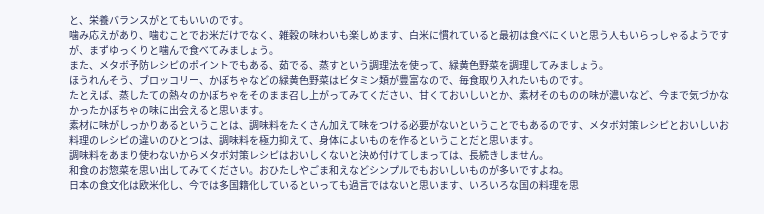と、栄養バランスがとてもいいのです。
噛み応えがあり、噛むことでお米だけでなく、雑穀の味わいも楽しめます、白米に慣れていると最初は食べにくいと思う人もいらっしゃるようですが、まずゆっくりと噛んで食べてみましょう。
また、メタボ予防レシピのポイントでもある、茹でる、蒸すという調理法を使って、緑黄色野菜を調理してみましょう。
ほうれんそう、ブロッコリー、かぼちゃなどの緑黄色野菜はビタミン類が豊富なので、毎食取り入れたいものです。
たとえば、蒸したての熱々のかぼちゃをそのまま召し上がってみてください、甘くておいしいとか、素材そのものの味が濃いなど、今まで気づかなかったかぼちゃの味に出会えると思います。
素材に味がしっかりあるということは、調味料をたくさん加えて味をつける必要がないということでもあるのです、メタボ対策レシピとおいしいお料理のレシピの違いのひとつは、調味料を極力抑えて、身体によいものを作るということだと思います。
調味料をあまり使わないからメタボ対策レシピはおいしくないと決め付けてしまっては、長続きしません。
和食のお惣菜を思い出してみてください。おひたしやごま和えなどシンプルでもおいしいものが多いですよね。
日本の食文化は欧米化し、今では多国籍化しているといっても過言ではないと思います、いろいろな国の料理を思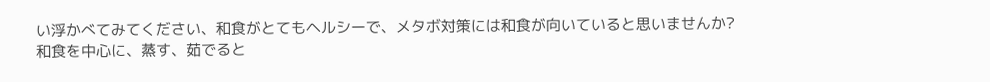い浮かべてみてください、和食がとてもヘルシーで、メタボ対策には和食が向いていると思いませんか?
和食を中心に、蒸す、茹でると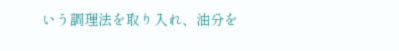いう調理法を取り入れ、油分を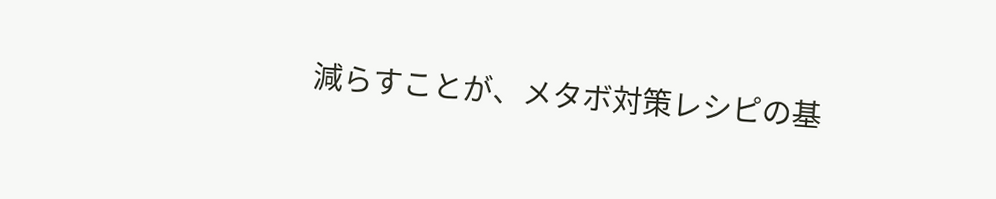減らすことが、メタボ対策レシピの基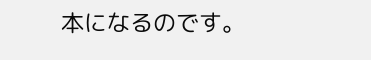本になるのです。